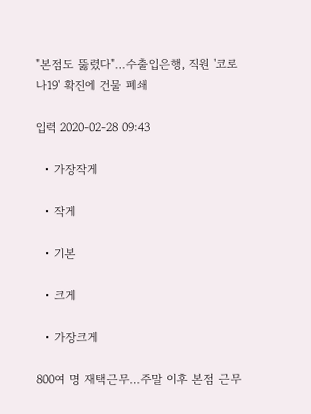"본점도 뚫렸다"…수출입은행, 직원 '코로나19' 확진에 건물 폐쇄

입력 2020-02-28 09:43

  • 가장작게

  • 작게

  • 기본

  • 크게

  • 가장크게

800여 명 재택근무…주말 이후 본점 근무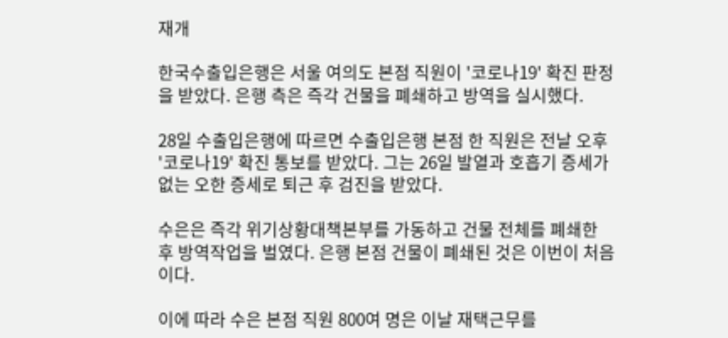재개

한국수출입은행은 서울 여의도 본점 직원이 '코로나19' 확진 판정을 받았다. 은행 측은 즉각 건물을 폐쇄하고 방역을 실시했다.

28일 수출입은행에 따르면 수출입은행 본점 한 직원은 전날 오후 '코로나19' 확진 통보를 받았다. 그는 26일 발열과 호흡기 증세가 없는 오한 증세로 퇴근 후 검진을 받았다.

수은은 즉각 위기상황대책본부를 가동하고 건물 전체를 폐쇄한 후 방역작업을 벌였다. 은행 본점 건물이 폐쇄된 것은 이번이 처음이다.

이에 따라 수은 본점 직원 800여 명은 이날 재택근무를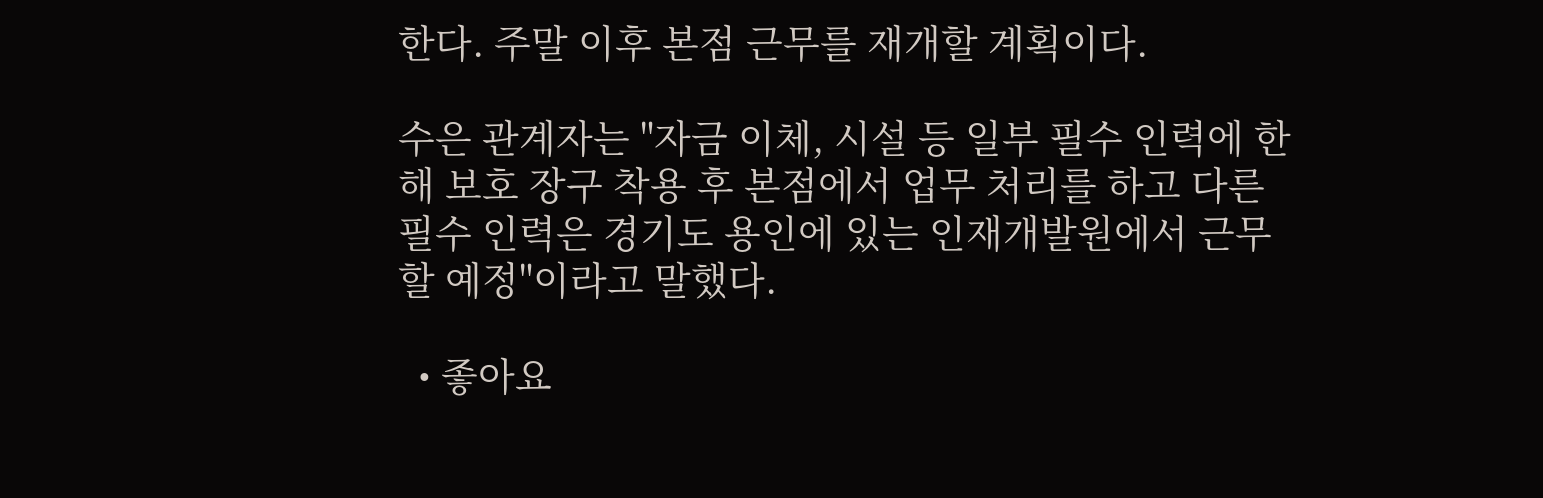한다. 주말 이후 본점 근무를 재개할 계획이다.

수은 관계자는 "자금 이체, 시설 등 일부 필수 인력에 한해 보호 장구 착용 후 본점에서 업무 처리를 하고 다른 필수 인력은 경기도 용인에 있는 인재개발원에서 근무할 예정"이라고 말했다.

  • 좋아요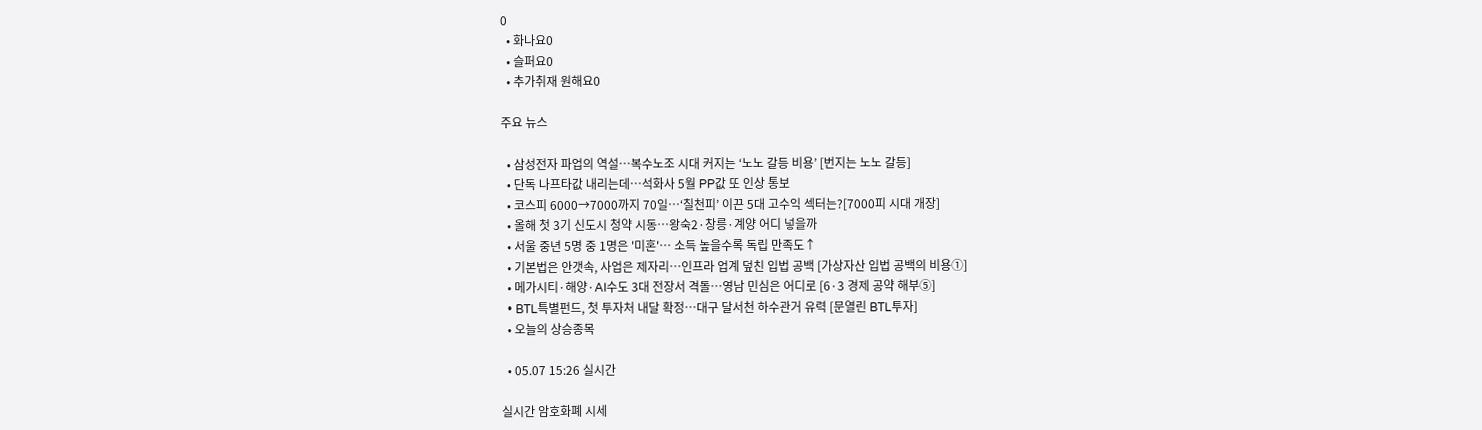0
  • 화나요0
  • 슬퍼요0
  • 추가취재 원해요0

주요 뉴스

  • 삼성전자 파업의 역설…복수노조 시대 커지는 ‘노노 갈등 비용’ [번지는 노노 갈등]
  • 단독 나프타값 내리는데…석화사 5월 PP값 또 인상 통보
  • 코스피 6000→7000까지 70일⋯‘칠천피’ 이끈 5대 고수익 섹터는?[7000피 시대 개장]
  • 올해 첫 3기 신도시 청약 시동…왕숙2·창릉·계양 어디 넣을까
  • 서울 중년 5명 중 1명은 '미혼'… 소득 높을수록 독립 만족도↑
  • 기본법은 안갯속, 사업은 제자리…인프라 업계 덮친 입법 공백 [가상자산 입법 공백의 비용①]
  • 메가시티·해양·AI수도 3대 전장서 격돌…영남 민심은 어디로 [6·3 경제 공약 해부⑤]
  • BTL특별펀드, 첫 투자처 내달 확정…대구 달서천 하수관거 유력 [문열린 BTL투자]
  • 오늘의 상승종목

  • 05.07 15:26 실시간

실시간 암호화폐 시세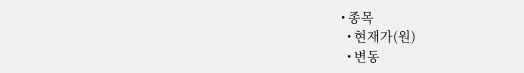• 종목
  • 현재가(원)
  • 변동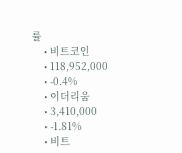률
    • 비트코인
    • 118,952,000
    • -0.4%
    • 이더리움
    • 3,410,000
    • -1.81%
    • 비트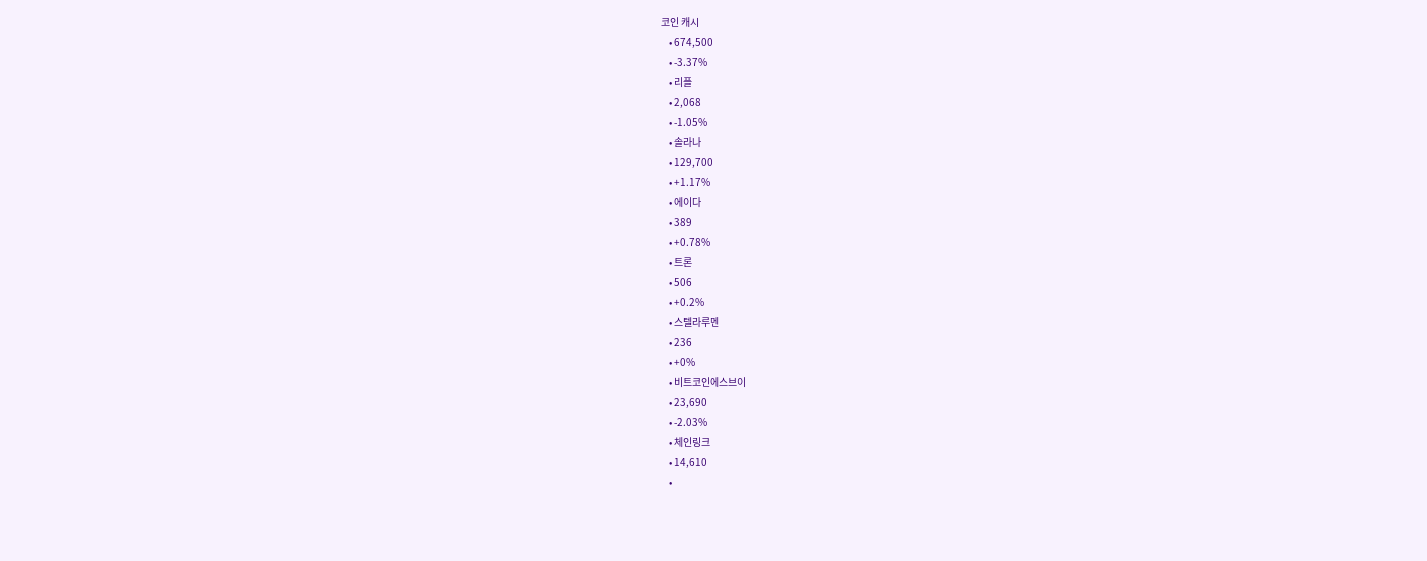코인 캐시
    • 674,500
    • -3.37%
    • 리플
    • 2,068
    • -1.05%
    • 솔라나
    • 129,700
    • +1.17%
    • 에이다
    • 389
    • +0.78%
    • 트론
    • 506
    • +0.2%
    • 스텔라루멘
    • 236
    • +0%
    • 비트코인에스브이
    • 23,690
    • -2.03%
    • 체인링크
    • 14,610
    •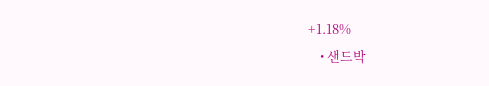+1.18%
    • 샌드박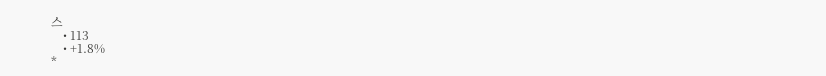스
    • 113
    • +1.8%
*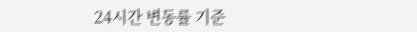24시간 변동률 기준